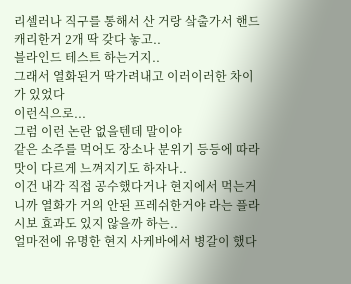리셀러나 직구를 통해서 산 거랑 샄출가서 핸드캐리한거 2개 딱 갖다 놓고..
블라인드 테스트 하는거지..
그래서 열화된거 딱가려내고 이러이러한 차이가 있었다
이런식으로...
그럼 이런 논란 없을텐데 말이야
같은 소주를 먹어도 장소나 분위기 등등에 따라 맛이 다르게 느껴지기도 하자나..
이건 내각 직접 공수했다거나 현지에서 먹는거니까 열화가 거의 안된 프레쉬한거야 라는 플라시보 효과도 있지 않을까 하는..
얼마전에 유명한 현지 사케바에서 병갈이 했다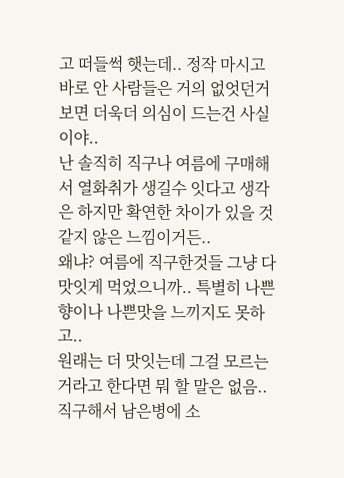고 떠들썩 햇는데.. 정작 마시고 바로 안 사람들은 거의 없엇던거 보면 더욱더 의심이 드는건 사실이야..
난 솔직히 직구나 여름에 구매해서 열화취가 생길수 잇다고 생각은 하지만 확연한 차이가 있을 것 같지 않은 느낌이거든..
왜냐? 여름에 직구한것들 그냥 다 맛잇게 먹었으니까.. 특별히 나쁜향이나 나쁜맛을 느끼지도 못하고..
원래는 더 맛잇는데 그걸 모르는거라고 한다면 뭐 할 말은 없음..
직구해서 남은병에 소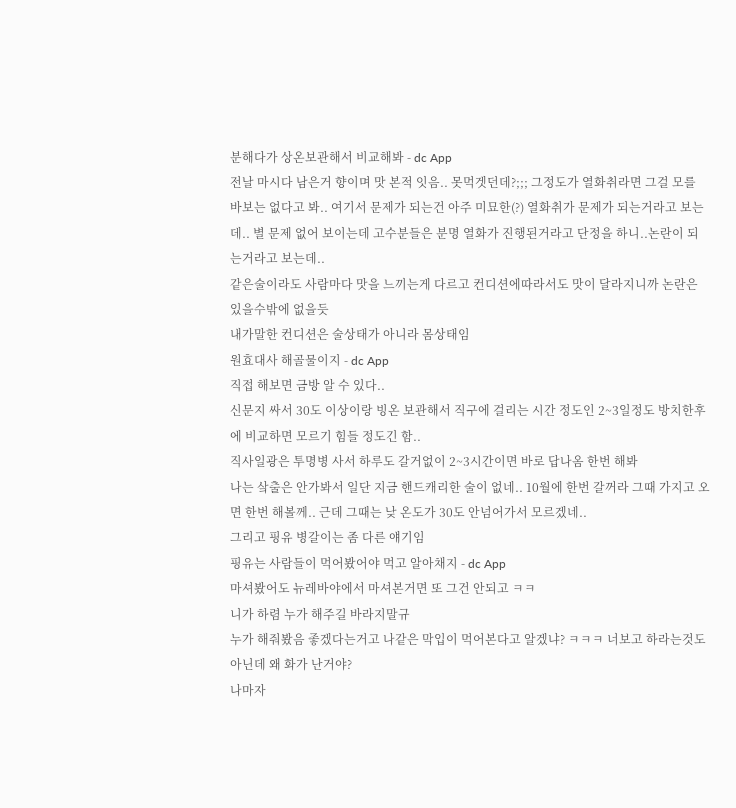분해다가 상온보관해서 비교해봐 - dc App
전날 마시다 남은거 향이며 맛 본적 잇음.. 못먹겟던데?;;; 그정도가 열화취라면 그걸 모를 바보는 없다고 봐.. 여기서 문제가 되는건 아주 미묘한(?) 열화취가 문제가 되는거라고 보는데.. 별 문제 없어 보이는데 고수분들은 분명 열화가 진행된거라고 단정을 하니..논란이 되는거라고 보는데..
같은술이라도 사람마다 맛을 느끼는게 다르고 컨디션에따라서도 맛이 달라지니까 논란은 있을수밖에 없을듯
내가말한 컨디션은 술상태가 아니라 몸상태임
원효대사 해골물이지 - dc App
직접 해보면 금방 알 수 있다..
신문지 싸서 30도 이상이랑 빙온 보관해서 직구에 걸리는 시간 정도인 2~3일정도 방치한후에 비교하면 모르기 힘들 정도긴 함..
직사일광은 투명병 사서 하루도 갈거없이 2~3시간이면 바로 답나옴 한번 해봐
나는 샄출은 안가봐서 일단 지금 핸드캐리한 술이 없네.. 10월에 한번 갈꺼라 그때 가지고 오면 한번 해볼께.. 근데 그때는 낮 온도가 30도 안넘어가서 모르겠네..
그리고 핑유 병갈이는 좀 다른 얘기임
핑유는 사람들이 먹어봤어야 먹고 알아채지 - dc App
마셔봤어도 뉴레바야에서 마셔본거면 또 그건 안되고 ㅋㅋ
니가 하렴 누가 해주길 바라지말규
누가 해줘봤음 좋겠다는거고 나같은 막입이 먹어본다고 알겠냐? ㅋㅋㅋ 너보고 하라는것도 아닌데 왜 화가 난거야?
나마자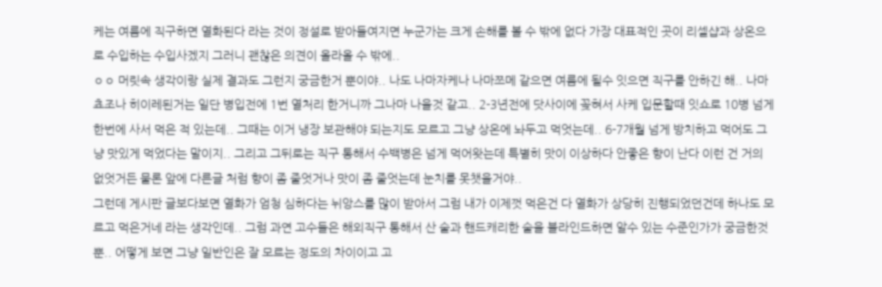케는 여름에 직구하면 열화된다 라는 것이 정설로 받아들여지면 누군가는 크게 손해를 볼 수 밖에 없다 가장 대표적인 곳이 리셀샵과 상온으로 수입하는 수입사겠지 그러니 괜찮은 의견이 올라올 수 밖에..
ㅇㅇ 머릿속 생각이랑 실제 결과도 그런지 궁금한거 뿐이야.. 나도 나마자케나 나마쯔메 같으면 여름에 될수 잇으면 직구를 안하긴 해.. 나마쵸조나 히이레된거는 일단 병입전에 1번 열처리 한거니까 그나마 나을것 같고.. 2-3년전에 닷사이에 꽂혀서 사케 입문할때 잇쇼로 10병 넘게 한번에 사서 먹은 적 있는데.. 그때는 이거 냉장 보관해야 되는지도 모르고 그냥 상온에 놔두고 먹엇는데.. 6-7개월 넘게 방치하고 먹어도 그냥 맛있게 먹었다는 말이지.. 그리고 그뒤로는 직구 통해서 수백병은 넘게 먹어왓는데 특별히 맛이 이상하다 안좋은 향이 난다 이런 건 거의 없엇거든 물론 앞에 다른글 처럼 향이 좀 줄엇거나 맛이 좀 줄엇는데 눈치를 못챗을거야..
그런데 게시판 글보다보면 열화가 엄청 심하다는 뉘앙스를 많이 받아서 그럼 내가 이제껏 먹은건 다 열화가 상당히 진행되었던건데 하나도 모르고 먹은거네 라는 생각인데.. 그럼 과연 고수들은 해외직구 통해서 산 술과 핸드캐리한 술을 블라인드하면 알수 있는 수준인가가 궁금한것뿐.. 어떻게 보면 그냥 일반인은 잘 모르는 정도의 차이이고 고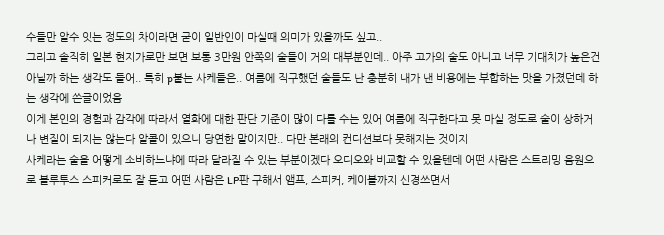수들만 알수 잇는 정도의 차이라면 굳이 일반인이 마실때 의미가 있을까도 싶고..
그리고 솔직히 일본 현지가로만 보면 보통 3만원 안쪽의 술들이 거의 대부분인데.. 아주 고가의 술도 아니고 너무 기대치가 높은건 아닐까 하는 생각도 들어.. 특히 p붙는 사케들은.. 여름에 직구했던 술들도 난 충분히 내가 낸 비용에는 부합하는 맛을 가졌던데 하는 생각에 쓴글이었음
이게 본인의 경험과 감각에 따라서 열화에 대한 판단 기준이 많이 다를 수는 있어 여름에 직구한다고 못 마실 정도로 술이 상하거나 변질이 되지는 않는다 알콜이 있으니 당연한 말이지만.. 다만 본래의 컨디션보다 못해지는 것이지
사케라는 술을 어떻게 소비하느냐에 따라 달라질 수 있는 부분이겠다 오디오와 비교할 수 있을텐데 어떤 사람은 스트리밍 음원으로 블루투스 스피커로도 잘 듣고 어떤 사람은 LP판 구해서 앰프, 스피커, 케이블까지 신경쓰면서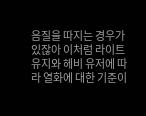음질을 따지는 경우가 있잖아 이처럼 라이트 유지와 헤비 유저에 따라 열화에 대한 기준이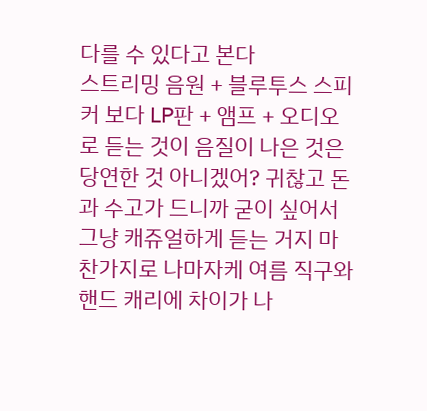다를 수 있다고 본다
스트리밍 음원 + 블루투스 스피커 보다 LP판 + 앰프 + 오디오로 듣는 것이 음질이 나은 것은 당연한 것 아니겠어? 귀찮고 돈과 수고가 드니까 굳이 싶어서 그냥 캐쥬얼하게 듣는 거지 마찬가지로 나마자케 여름 직구와 핸드 캐리에 차이가 나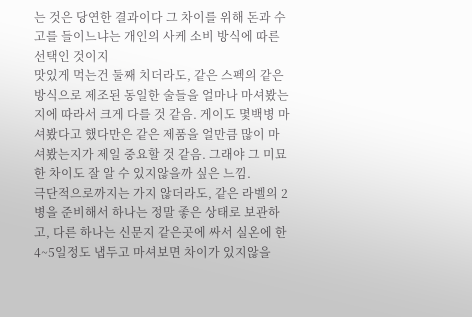는 것은 당연한 결과이다 그 차이를 위해 돈과 수고를 들이느냐는 개인의 사케 소비 방식에 따른 선택인 것이지
맛있게 먹는건 둘째 치더라도, 같은 스펙의 같은 방식으로 제조된 동일한 술들을 얼마나 마셔봤는지에 따라서 크게 다를 것 같음. 게이도 몇백병 마셔봤다고 했다만은 같은 제품을 얼만큼 많이 마셔봤는지가 제일 중요할 것 같음. 그래야 그 미묘한 차이도 잘 알 수 있지않을까 싶은 느낌.
극단적으로까지는 가지 않더라도, 같은 라벨의 2병을 준비해서 하나는 정말 좋은 상태로 보관하고, 다른 하나는 신문지 같은곳에 싸서 실온에 한 4~5일정도 냅두고 마셔보면 차이가 있지않을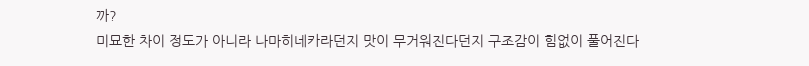까?
미묘한 차이 정도가 아니라 나마히네카라던지 맛이 무거워진다던지 구조감이 힘없이 풀어진다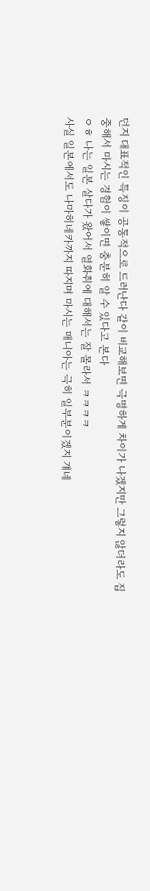던지 대표적인 특징이 공통적으로 드러난다 같이 비교해보면 극명하게 차이가 나겠지만 그렇지 않더라도 집중해서 마시는 경험이 쌓이면 충분히 알 수 있다고 본다
ㅇㅎ 나는 일본 살다가 왔어서 열화취에 대해서는 잘 몰라서 ㅋㅋㅋㅋ
사실 일본에서도 나마히네카까지 따지며 마시는 매니아는 극히 일부분이겠지 걔네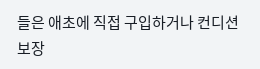들은 애초에 직접 구입하거나 컨디션 보장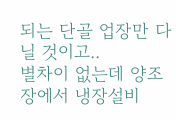되는 단골 업장만 다닐 것이고..
별차이 없는데 양조장에서 냉장설비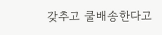갖추고 쿨배송한다고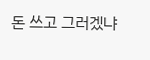돈 쓰고 그러겠냐